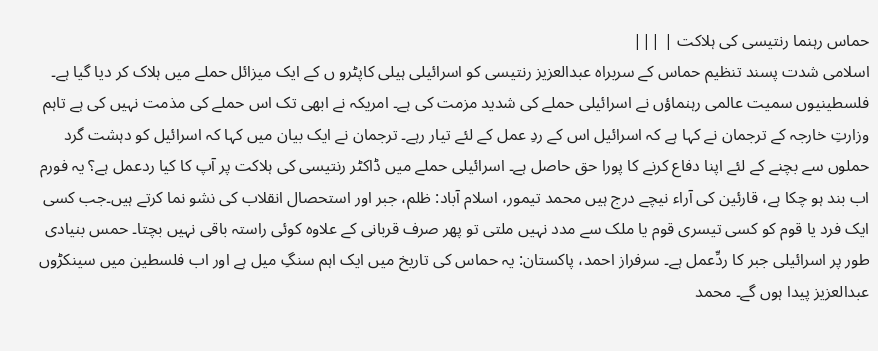حماس رہنما رنتیسی کی ہلاکت | |||
اسلامی شدت پسند تنظیم حماس کے سربراہ عبدالعزیز رنتیسی کو اسرائیلی ہیلی کاپٹرو ں کے ایک میزائل حملے میں ہلاک کر دیا گیا ہے۔ فلسطینیوں سمیت عالمی رہنماؤں نے اسرائیلی حملے کی شدید مزمت کی ہے۔ امریکہ نے ابھی تک اس حملے کی مذمت نہیں کی ہے تاہم وزارتِ خارجہ کے ترجمان نے کہا ہے کہ اسرائیل اس کے ردِ عمل کے لئے تیار رہے۔ ترجمان نے ایک بیان میں کہا کہ اسرائیل کو دہشت گرد حملوں سے بچنے کے لئے اپنا دفاع کرنے کا پورا حق حاصل ہے۔ اسرائیلی حملے میں ڈاکٹر رنتیسی کی ہلاکت پر آپ کا کیا ردعمل ہے؟ یہ فورم اب بند ہو چکا ہے، قارئین کی آراء نیچے درج ہیں محمد تیمور، اسلام آباد: ظلم، جبر اور استحصال انقلاب کی نشو نما کرتے ہیں۔جب کسی ایک فرد یا قوم کو کسی تیسری قوم یا ملک سے مدد نہیں ملتی تو پھر صرف قربانی کے علاوہ کوئی راستہ باقی نہیں بچتا۔ حمس بنیادی طور پر اسرائیلی جبر کا ردِّعمل ہے۔ سرفراز احمد، پاکستان: یہ حماس کی تاریخ میں ایک اہم سنگِ میل ہے اور اب فلسطین میں سینکڑوں عبدالعزیز پیدا ہوں گے۔ محمد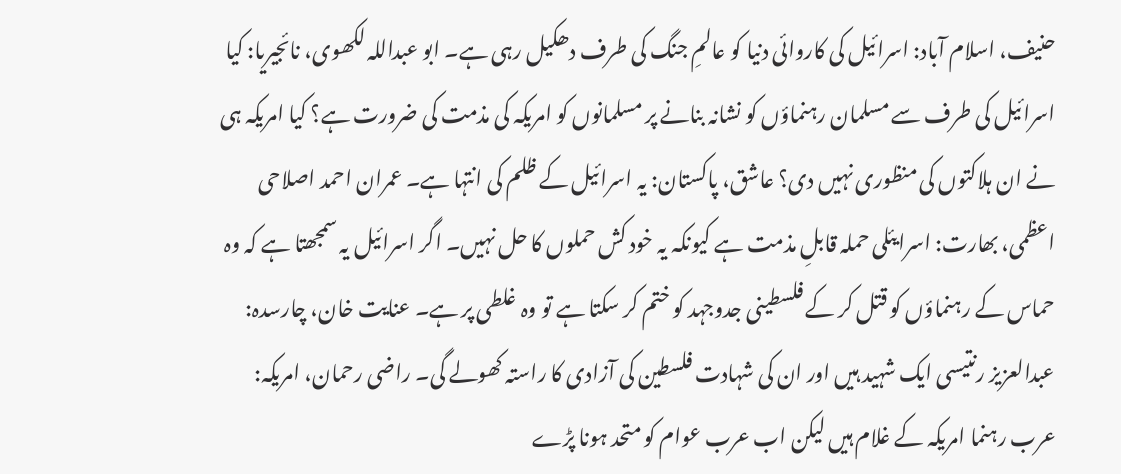حنیف، اسلام آباد: اسرائیل کی کاروائی دنیا کو عالمِ جنگ کی طرف دھکیل رہی ہے۔ ابو عبداللہ لکھوی، نائجیریا: کیا اسرائیل کی طرف سے مسلمان رہنماؤں کو نشانہ بنانے پر مسلمانوں کو امریکہ کی مذمت کی ضرورت ہے؟ کیا امریکہ ہی نے ان ہلاکتوں کی منظوری نہیں دی؟ عاشق، پاکستان: یہ اسرائیل کے ظلم کی انتہا ہے۔ عمران احمد اصلاحی اعظمی، بھارت: اسرایئلی حملہ قابلِ مذمت ہے کیونکہ یہ خود کش حملوں کا حل نہیں۔ اگر اسرائیل یہ سمجھتا ہے کہ وہ حماس کے رہنماؤں کو قتل کر کے فلسطینی جدوجہد کو ختم کر سکتا ہے تو وہ غلطی پر ہے۔ عنایت خان، چارسدہ: عبدالعزیز رنتیسی ایک شہید ہیں اور ان کی شہادت فلسطین کی آزادی کا راستہ کھولے گی۔ راضی رحمان، امریکہ: عرب رہنما امریکہ کے غلام ہیں لیکن اب عرب عوام کو متحد ہونا پڑے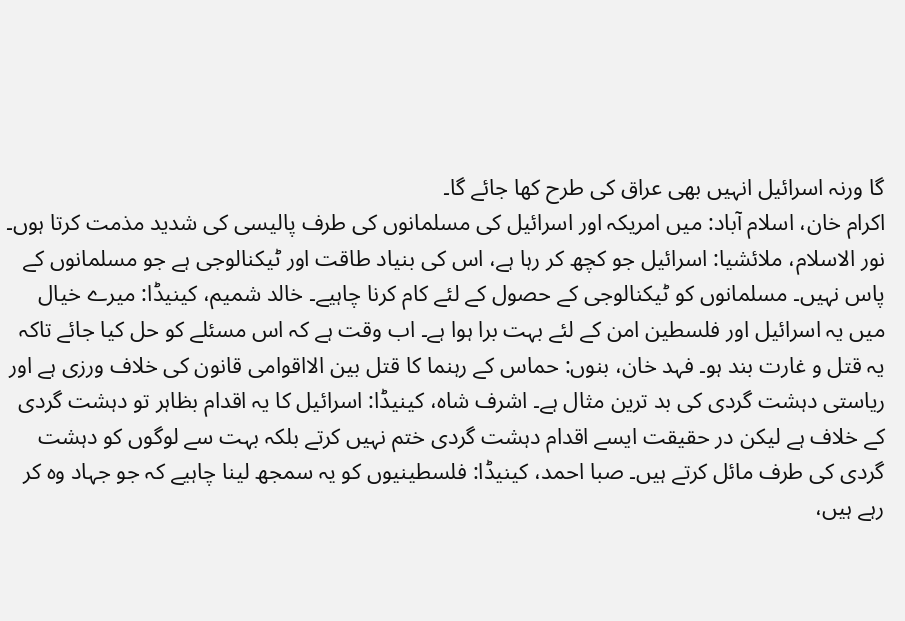گا ورنہ اسرائیل انہیں بھی عراق کی طرح کھا جائے گا۔
اکرام خان، اسلام آباد: میں امریکہ اور اسرائیل کی مسلمانوں کی طرف پالیسی کی شدید مذمت کرتا ہوں۔ نور الاسلام، ملائشیا: اسرائیل جو کچھ کر رہا ہے، اس کی بنیاد طاقت اور ٹیکنالوجی ہے جو مسلمانوں کے پاس نہیں۔ مسلمانوں کو ٹیکنالوجی کے حصول کے لئے کام کرنا چاہیے۔ خالد شمیم، کینیڈا: میرے خیال میں یہ اسرائیل اور فلسطین امن کے لئے بہت برا ہوا ہے۔ اب وقت ہے کہ اس مسئلے کو حل کیا جائے تاکہ یہ قتل و غارت بند ہو۔ فہد خان، بنوں: حماس کے رہنما کا قتل بین الااقوامی قانون کی خلاف ورزی ہے اور ریاستی دہشت گردی کی بد ترین مثال ہے۔ اشرف شاہ، کینیڈا: اسرائیل کا یہ اقدام بظاہر تو دہشت گردی کے خلاف ہے لیکن در حقیقت ایسے اقدام دہشت گردی ختم نہیں کرتے بلکہ بہت سے لوگوں کو دہشت گردی کی طرف مائل کرتے ہیں۔ صبا احمد، کینیڈا: فلسطینیوں کو یہ سمجھ لینا چاہیے کہ جو جہاد وہ کر رہے ہیں،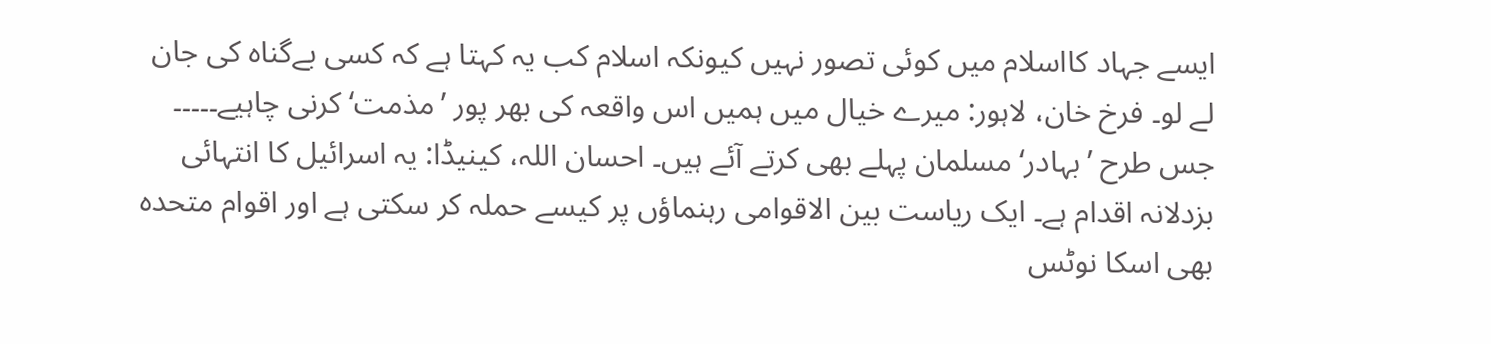ایسے جہاد کااسلام میں کوئی تصور نہیں کیونکہ اسلام کب یہ کہتا ہے کہ کسی بےگناہ کی جان لے لو۔ فرخ خان، لاہور: میرے خیال میں ہمیں اس واقعہ کی بھر پور ’مذمت‘ کرنی چاہیے۔۔۔۔۔ جس طرح ’بہادر‘ مسلمان پہلے بھی کرتے آئے ہیں۔ احسان اللہ، کینیڈا: یہ اسرائیل کا انتہائی بزدلانہ اقدام ہے۔ ایک ریاست بین الاقوامی رہنماؤں پر کیسے حملہ کر سکتی ہے اور اقوام متحدہ بھی اسکا نوٹس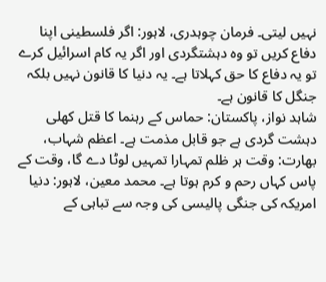نہیں لیتی۔ فرمان چوہدری، لاہور: اگر فلسطینی اپنا دفاع کریں تو وہ دہشتگردی اور اگر یہ کام اسرائیل کرے تو یہ دفاع کا حق کہلاتا ہے۔ یہ دنیا کا قانون نہیں بلکہ جنگل کا قانون ہے۔
شاہد نواز، پاکستان: حماس کے رہنما کا قتل کھلی دہشت گردی ہے جو قابل مذمت ہے۔ اعظم شہاب، بھارت: وقت ہر ظلم تمہارا تمہیں لوٹا دے گا، وقت کے پاس کہاں رحم و کرم ہوتا ہے۔ محمد معین، لاہور: دنیا امریکہ کی جنگی پالیسی کی وجہ سے تباہی کے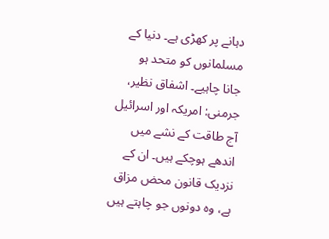دہانے پر کھڑی ہے۔ دنیا کے مسلمانوں کو متحد ہو جانا چاہیے۔ اشفاق نظیر، جرمنی: امریکہ اور اسرائیل آج طاقت کے نشے میں اندھے ہوچکے ہیں۔ ان کے نزدیک قانون محض مزاق ہے، وہ دونوں جو چاہتے ہیں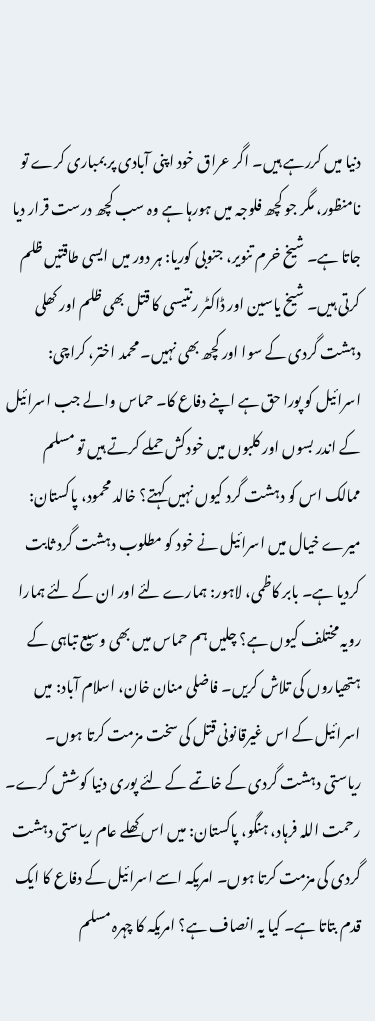دنیا میں کررہے ہیں۔ اگر عراق خود اپنی آبادی پر بمباری کرے تو نامنظور، مگر جو کچھ فلوجہ میں ہورہا ہے وہ سب کچھ درست قرار دیا جاتا ہے۔ شیخ خرم تنویر، جنوبی کوریا: ہر دور میں ایسی طاقتیں ظلم کرتی ہیں۔ شیخ یاسین اور ڈاکٹر رنتیسی کا قتل بھی ظلم اور کھلی دہشت گردی کے سوا اور کچھ بھی نہیں۔ محمد اختر، کراچی: اسرائیل کو پورا حق ہے اپنے دفاع کا۔ حماس والے جب اسرائیل کے اندر بسوں اور کلبوں میں خودکش حملے کرتے ہیں تو مسلم ممالک اس کو دہشت گرد کیوں نہیں کہتے؟ خالد محمود، پاکستان: میرے خیال میں اسرائیل نے خود کو مطلوب دہشت گرد ثابت کردیا ہے۔ بابر کاظمی، لاہور: ہمارے لئے اور ان کے لئے ہمارا رویہ مختلف کیوں ہے؟ چلیں ہم حماس میں بھی وسیع تباہی کے ہتھیاروں کی تلاش کریں۔ فاضلی منان خان، اسلام آباد: میں اسرائیل کے اس غیرقانونی قتل کی سخت مزمت کرتا ہوں۔ ریاستی دہشت گردی کے خاتمے کے لئے پوری دنیا کوشش کرے۔ رحمت اللہ فرہاد، ہنگو، پاکستان: میں اس کھلے عام ریاستی دہشت گردی کی مزمت کرتا ہوں۔ امریکہ اسے اسرائیل کے دفاع کا ایک قدم بتاتا ہے۔ کیا یہ انصاف ہے؟ امریکہ کا چہرہ مسلم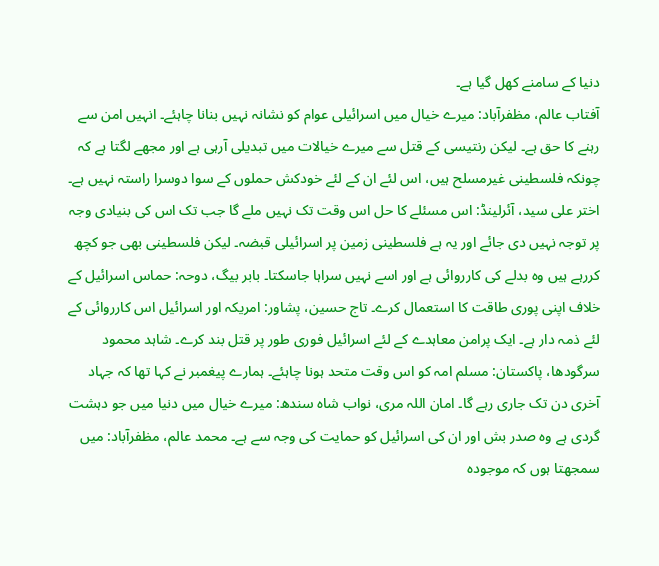دنیا کے سامنے کھل گیا ہے۔
آفتاب عالم، مظفرآباد: میرے خیال میں اسرائیلی عوام کو نشانہ نہیں بنانا چاہئے۔ انہیں امن سے رہنے کا حق ہے۔ لیکن رنتیسی کے قتل سے میرے خیالات میں تبدیلی آرہی ہے اور مجھے لگتا ہے کہ چونکہ فلسطینی غیرمسلح ہیں، اس لئے ان کے لئے خودکش حملوں کے سوا دوسرا راستہ نہیں ہے۔ اختر علی سید، آئرلینڈ: اس مسئلے کا حل اس وقت تک نہیں ملے گا جب تک اس کی بنیادی وجہ پر توجہ نہیں دی جائے اور یہ ہے فلسطینی زمین پر اسرائیلی قبضہ۔ لیکن فلسطینی بھی جو کچھ کررہے ہیں وہ بدلے کی کارروائی ہے اور اسے نہیں سراہا جاسکتا۔ بابر بیگ، دوحہ: حماس اسرائیل کے خلاف اپنی پوری طاقت کا استعمال کرے۔ تاج حسین، پشاور: امریکہ اور اسرائیل اس کارروائی کے لئے ذمہ دار ہے۔ ایک پرامن معاہدے کے لئے اسرائیل فوری طور پر قتل بند کرے۔ شاہد محمود سرگودھا، پاکستان: مسلم امہ کو اس وقت متحد ہونا چاہئے۔ ہمارے پیغمبر نے کہا تھا کہ جہاد آخری دن تک جاری رہے گا۔ امان اللہ مری، نواب شاہ سندھ: میرے خیال میں دنیا میں جو دہشت گردی ہے وہ صدر بش اور ان کی اسرائیل کو حمایت کی وجہ سے ہے۔ محمد عالم، مظفرآباد: میں سمجھتا ہوں کہ موجودہ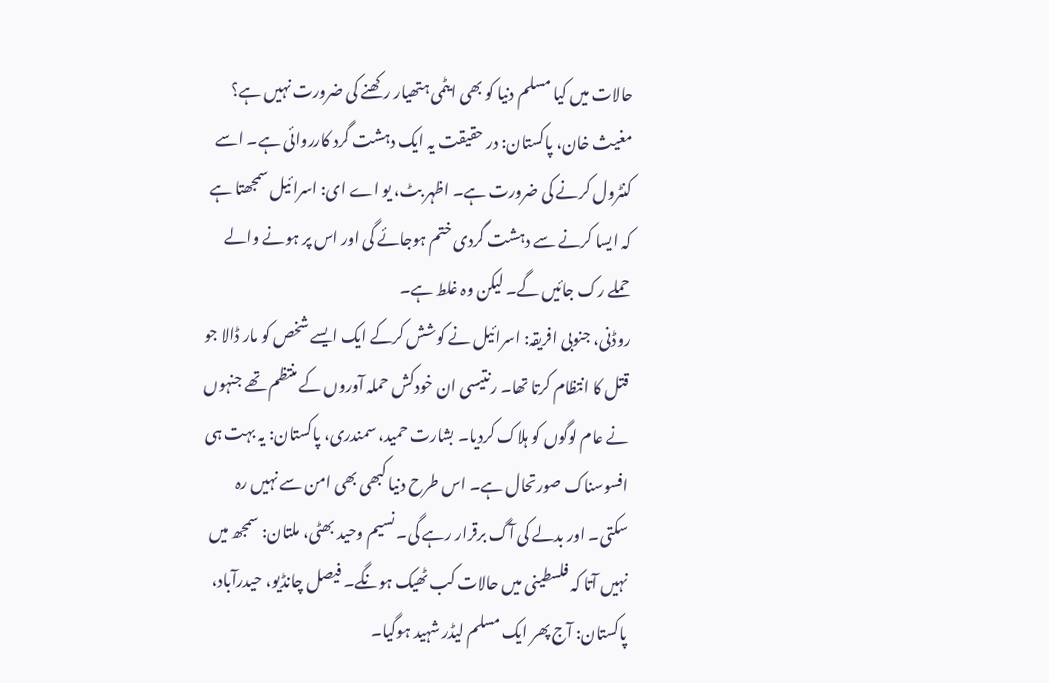حالات میں کیا مسلم دنیا کو بھی ایٹمی ہتھیار رکھنے کی ضرورت نہیں ہے؟ مغیث خان، پاکستان: در حقیقت یہ ایک دہشت گرد کارروائی ہے۔ اسے کنٹرول کرنے کی ضرورت ہے۔ اظہر بٹ، یو اے ای: اسرائیل سمجھتا ہے کہ ایسا کرنے سے دہشت گردی ختم ہوجائے گی اور اس پر ہونے والے حملے رک جائیں گے۔ لیکن وہ غلط ہے۔
روڈنی، جنوبی افریقہ: اسرائیل نے کوشش کرکے ایک ایسے شخص کو مار ڈالا جو قتل کا انتظام کرتا تھا۔ رنتیسی ان خودکش حملہ آوروں کے منتظم تھے جنہوں نے عام لوگوں کو ہلاک کردیا۔ بشارت حمید، سمندری، پاکستان: یہ بہت ہی افسوسناک صورتحال ہے۔ اس طرح دنیا کبھی بھی امن سے نہیں رہ سکتی۔ اور بدلے کی آگ برقرار رہے گی۔ نسیم وحید بھٹی، ملتان: سمجھ میں نہیں آتا کہ فلسطینی میں حالات کب ٹھیک ہونگے۔ فیصل چانڈیو، حیدرآباد، پاکستان: آج پھر ایک مسلم لیڈر شہید ہوگیا۔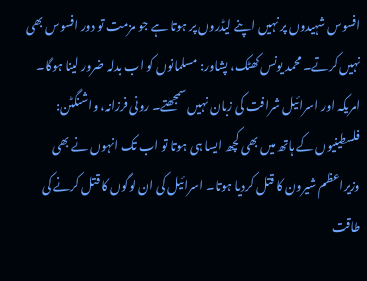افسوس شہیدوں پر نہیں اپنے لیڈروں پر ہوتا ہے جو مزمت تو دور افسوس بھی نہیں کرتے۔ محمد یونس کھٹک، پشاور: مسلمانوں کو اب بدلہ ضرور لینا ہوگا۔ امریکہ اور اسرائیل شرافت کی زبان نہیں سمجھتے۔ رونی فرزانہ، واشنگٹن: فلسطینیوں کے ہاتھ میں بھی کچھ ایسا ہی ہوتا تو اب تک انہوں نے بھی وزیراعظم شیرون کا قتل کردیا ہوتا۔ اسرائیل کی ان لوگوں کا قتل کرنے کی طاقت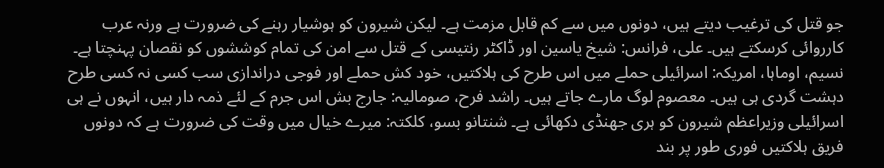جو قتل کی ترغیب دیتے ہیں، دونوں میں سے کم قابل مزمت ہے۔ لیکن شیرون کو ہوشیار رہنے کی ضرورت ہے ورنہ عرب کارروائی کرسکتے ہیں۔ علی، فرانس: شیخ یاسین اور ڈاکٹر رنتیسی کے قتل سے امن کی تمام کوششوں کو نقصان پہنچتا ہے۔ نسیم، اوماہا، امریکہ: اسرائیلی حملے میں اس طرح کی ہلاکتیں، خود کش حملے اور فوجی دراندازی سب کسی نہ کسی طرح دہشت گردی ہی ہیں۔ معصوم لوگ مارے جاتے ہیں۔ راشد فرح، صومالیہ: جارج بش اس جرم کے لئے ذمہ دار ہیں، انہوں نے ہی اسرائیلی وزیراعظم شیرون کو ہری جھنڈی دکھائی ہے۔ شنتانو بسو، کلکتہ: میرے خیال میں وقت کی ضرورت ہے کہ دونوں فریق ہلاکتیں فوری طور پر بند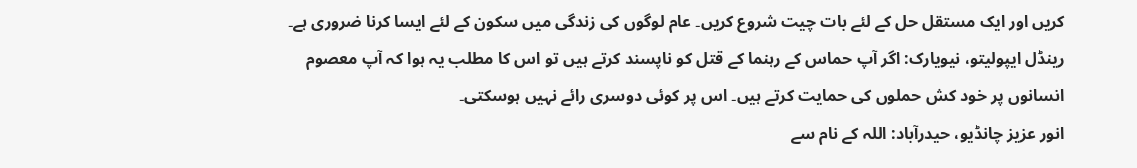کریں اور ایک مستقل حل کے لئے بات چیت شروع کریں۔ عام لوگوں کی زندگی میں سکون کے لئے ایسا کرنا ضروری ہے۔ رینڈل ایپولیتو، نیویارک: اگر آپ حماس کے رہنما کے قتل کو ناپسند کرتے ہیں تو اس کا مطلب یہ ہوا کہ آپ معصوم انسانوں پر خود کش حملوں کی حمایت کرتے ہیں۔ اس پر کوئی دوسری رائے نہیں ہوسکتی۔
انور عزیز چانڈیو، حیدرآباد: اللہ کے نام سے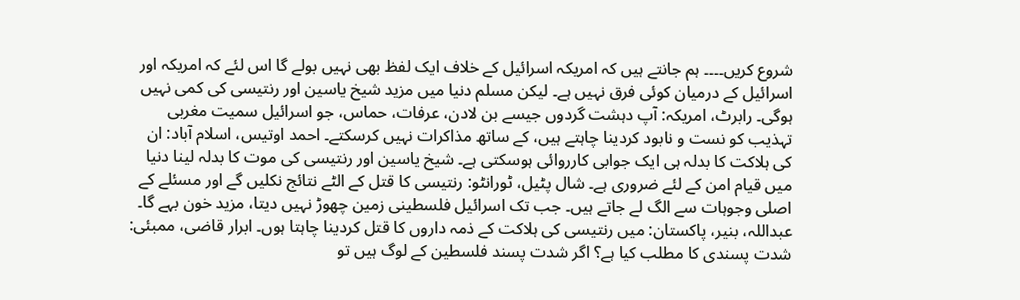شروع کریں۔۔۔۔ ہم جانتے ہیں کہ امریکہ اسرائیل کے خلاف ایک لفظ بھی نہیں بولے گا اس لئے کہ امریکہ اور اسرائیل کے درمیان کوئی فرق نہیں ہے۔ لیکن مسلم دنیا میں مزید شیخ یاسین اور رنتیسی کی کمی نہیں ہوگی۔ رابرٹ، امریکہ: آپ دہشت گردوں جیسے بن لادن، عرفات، حماس، جو اسرائیل سمیت مغربی تہذیب کو نست و نابود کردینا چاہتے ہیں، کے ساتھ مذاکرات نہیں کرسکتے۔ احمد اوتیس، اسلام آباد: ان کی ہلاکت کا بدلہ ہی ایک جوابی کارروائی ہوسکتی ہے۔ شیخ یاسین اور رنتیسی کی موت کا بدلہ لینا دنیا میں قیام امن کے لئے ضروری ہے۔ شال پٹیل، ٹورانٹو: رنتیسی کا قتل کے الٹے نتائج نکلیں گے اور مسئلے کے اصلی وجوہات سے الگ لے جاتے ہیں۔ جب تک اسرائیل فلسطینی زمین چھوڑ نہیں دیتا، مزید خون بہے گا۔ عبداللہ، بنیر، پاکستان: میں رنتیسی کی ہلاکت کے ذمہ داروں کا قتل کردینا چاہتا ہوں۔ ابرار قاضی، ممبئی: شدت پسندی کا مطلب کیا ہے؟ اگر شدت پسند فلسطین کے لوگ ہیں تو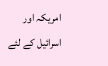امریکہ اور اسرائیل کے لئے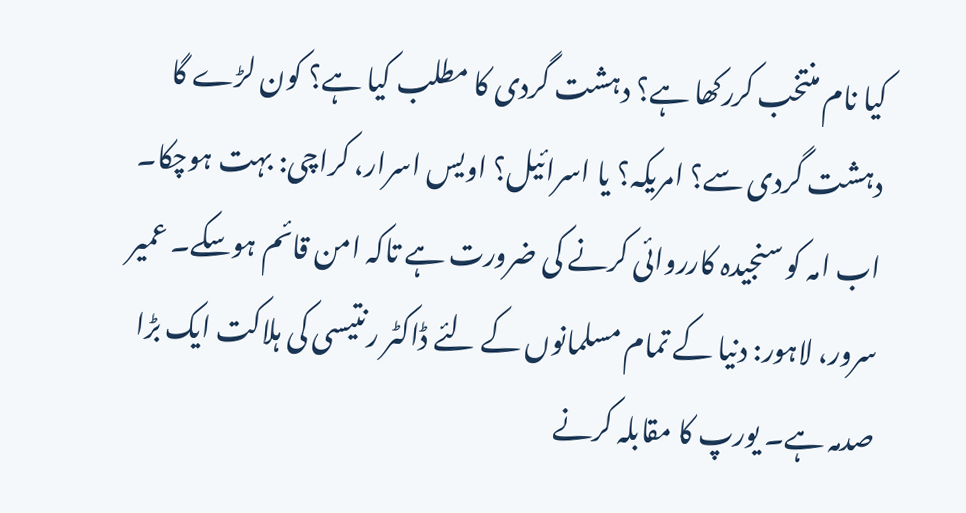کیا نام منتخب کررکھا ہے؟ دہشت گردی کا مطلب کیا ہے؟ کون لڑے گا دہشت گردی سے؟ امریکہ؟ یا اسرائیل؟ اویس اسرار، کراچی: بہت ہوچکا۔ اب امہ کو سنجیدہ کارروائی کرنے کی ضرورت ہے تاکہ امن قائم ہوسکے۔ عمیر سرور، لاہور: دنیا کے تمام مسلمانوں کے لئے ڈاکٹر رنتیسی کی ہلاکت ایک بڑا صدمہ ہے۔ یورپ کا مقابلہ کرنے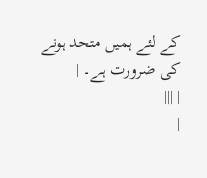کے لئے ہمیں متحد ہونے کی ضرورت ہے۔ |
| |||
|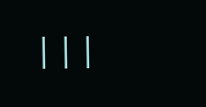|||